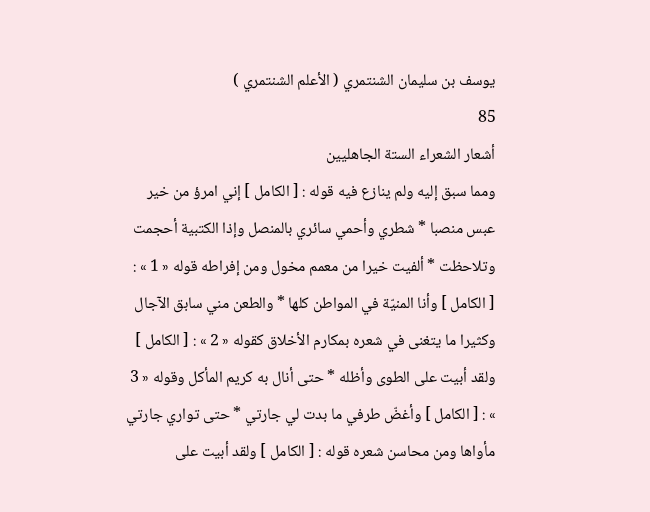يوسف بن سليمان الشنتمري ( الأعلم الشنتمري )
85
أشعار الشعراء الستة الجاهليين
ومما سبق إليه ولم ينازع فيه قوله : [ الكامل ] إني امرؤ من خير عبس منصبا * شطري وأحمي سائري بالمنصل وإذا الكتبية أحجمت وتلاحظت * ألفيت خيرا من معمم مخول ومن إفراطه قوله « 1 » : [ الكامل ] وأنا المنيّة في المواطن كلها * والطعن مني سابق الآجال وكثيرا ما يتغنى في شعره بمكارم الأخلاق كقوله « 2 » : [ الكامل ] ولقد أبيت على الطوى وأظله * حتى أنال به كريم المأكل وقوله « 3 » : [ الكامل ] وأغضّ طرفي ما بدت لي جارتي * حتى تواري جارتي مأواها ومن محاسن شعره قوله : [ الكامل ] ولقد أبيت على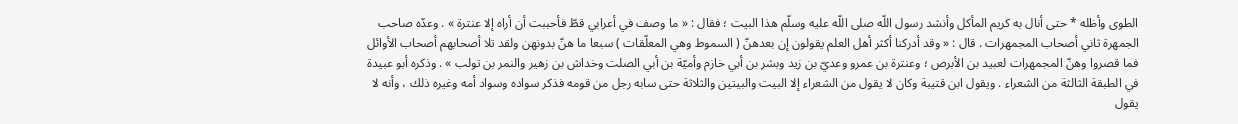الطوى وأظله * حتى أنال به كريم المأكل وأنشد رسول اللّه صلى اللّه عليه وسلّم هذا البيت ؛ فقال : « ما وصف في أعرابي قطّ فأحببت أن أراه إلا عنترة » . وعدّه صاحب الجمهرة ثاني أصحاب المجمهرات . قال : « وقد أدركنا أكثر أهل العلم يقولون إن بعدهنّ ( السموط وهي المعلّقات ) سبعا ما هنّ بدونهن ولقد تلا أصحابهم أصحاب الأوائل فما قصروا وهنّ المجمهرات لعبيد بن الأبرص ؛ وعنترة بن عمرو وعديّ بن زيد وبشر بن أبي خازم وأميّة بن أبي الصلت وخداش بن زهير والنمر بن تولب » . وذكره أبو عبيدة في الطبقة الثالثة من الشعراء . ويقول ابن قتيبة وكان لا يقول من الشعراء إلا البيت والبيتين والثلاثة حتى سابه رجل من قومه فذكر سواده وسواد أمه وغيره ذلك ، وأنه لا يقول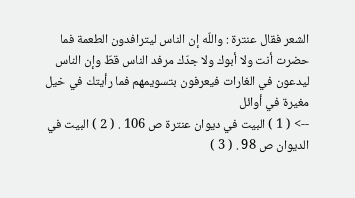الشعر فقال عنترة : واللّه إن الناس ليترافدون الطعمة فما حضرت أنت ولا أبوك ولا جدّك مرفد الناس قطّ وإن الناس ليدعون في الغارات فيعرفون بتسويمهم فما رأيتك في خيل مغيرة في أوائل
--> ( 1 ) البيت في ديوان عنترة ص 106 . ( 2 ) البيت في الديوان ص 98 . ( 3 )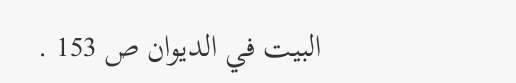البيت في الديوان ص 153 .